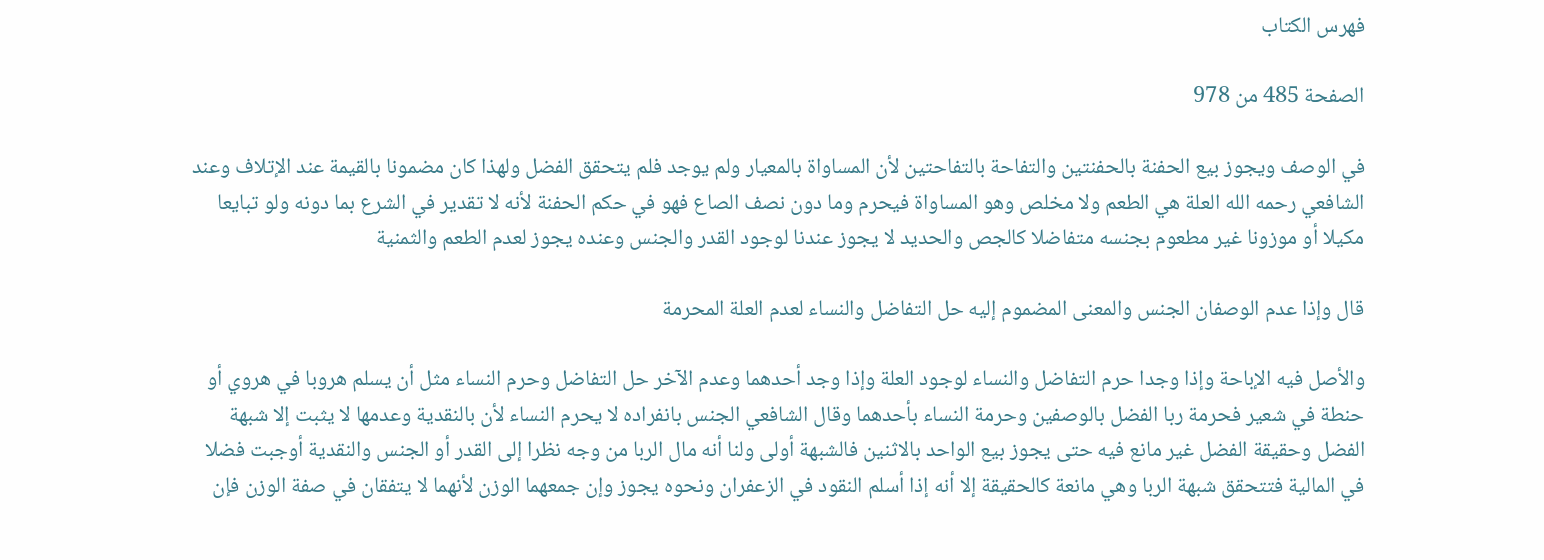فهرس الكتاب

الصفحة 485 من 978

في الوصف ويجوز بيع الحفنة بالحفنتين والتفاحة بالتفاحتين لأن المساواة بالمعيار ولم يوجد فلم يتحقق الفضل ولهذا كان مضمونا بالقيمة عند الإتلاف وعند الشافعي رحمه الله العلة هي الطعم ولا مخلص وهو المساواة فيحرم وما دون نصف الصاع فهو في حكم الحفنة لأنه لا تقدير في الشرع بما دونه ولو تبايعا مكيلا أو موزونا غير مطعوم بجنسه متفاضلا كالجص والحديد لا يجوز عندنا لوجود القدر والجنس وعنده يجوز لعدم الطعم والثمنية

قال وإذا عدم الوصفان الجنس والمعنى المضموم إليه حل التفاضل والنساء لعدم العلة المحرمة

والأصل فيه الإباحة وإذا وجدا حرم التفاضل والنساء لوجود العلة وإذا وجد أحدهما وعدم الآخر حل التفاضل وحرم النساء مثل أن يسلم هروبا في هروي أو حنطة في شعير فحرمة ربا الفضل بالوصفين وحرمة النساء بأحدهما وقال الشافعي الجنس بانفراده لا يحرم النساء لأن بالنقدية وعدمها لا يثبت إلا شبهة الفضل وحقيقة الفضل غير مانع فيه حتى يجوز بيع الواحد بالاثنين فالشبهة أولى ولنا أنه مال الربا من وجه نظرا إلى القدر أو الجنس والنقدية أوجبت فضلا في المالية فتتحقق شبهة الربا وهي مانعة كالحقيقة إلا أنه إذا أسلم النقود في الزعفران ونحوه يجوز وإن جمعهما الوزن لأنهما لا يتفقان في صفة الوزن فإن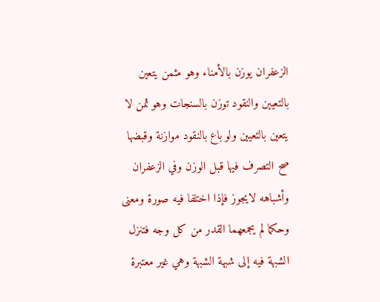الزعفران يوزن بالأمناء وهو مثمن يتعين بالتعيين والنقود توزن بالسنجات وهو ثمن لا يتعين بالتعيين ولو باع بالنقود موازنة وقبضها صح التصرف فيها قبل الوزن وفي الزعفران وأشباهه لايجوز فإذا اختلفا فيه صورة ومعنى وحكما لم يجمعهما القدر من كل وجه فتنزل الشبهة فيه إلى شبهة الشبهة وهي غير معتبرة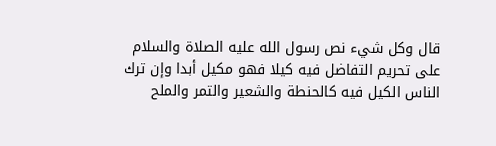قال وكل شيء نص رسول الله عليه الصلاة والسلام على تحريم التفاضل فيه كيلا فهو مكيل أبدا وإن ترك الناس الكيل فيه كالحنطة والشعير والتمر والملح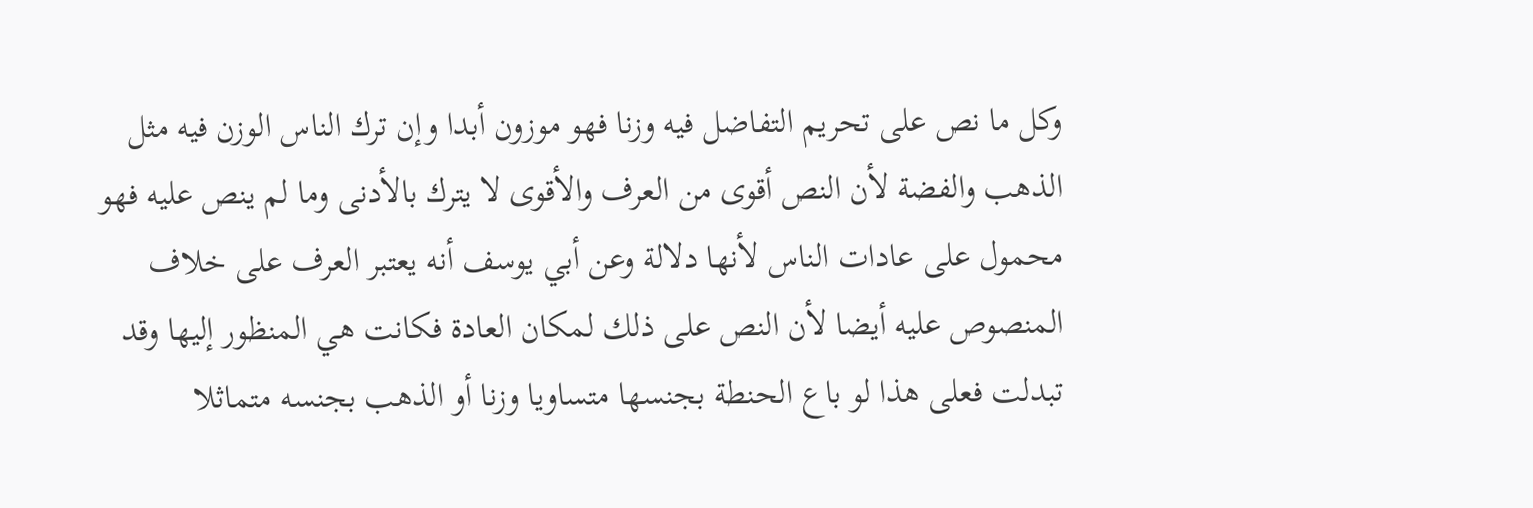وكل ما نص على تحريم التفاضل فيه وزنا فهو موزون أبدا وإن ترك الناس الوزن فيه مثل الذهب والفضة لأن النص أقوى من العرف والأقوى لا يترك بالأدنى وما لم ينص عليه فهو محمول على عادات الناس لأنها دلالة وعن أبي يوسف أنه يعتبر العرف على خلاف المنصوص عليه أيضا لأن النص على ذلك لمكان العادة فكانت هي المنظور إليها وقد تبدلت فعلى هذا لو باع الحنطة بجنسها متساويا وزنا أو الذهب بجنسه متماثلا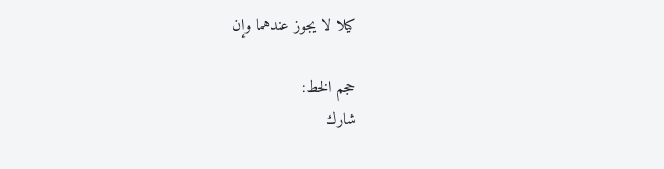كيلا لا يجوز عندهما وإن

حجم الخط:
شارك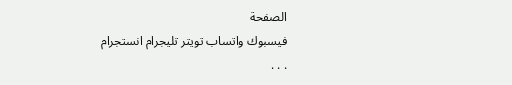الصفحة
فيسبوك واتساب تويتر تليجرام انستجرام
. . .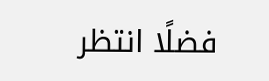فضلًا انتظر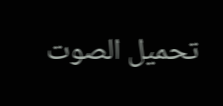تحميل الصوت